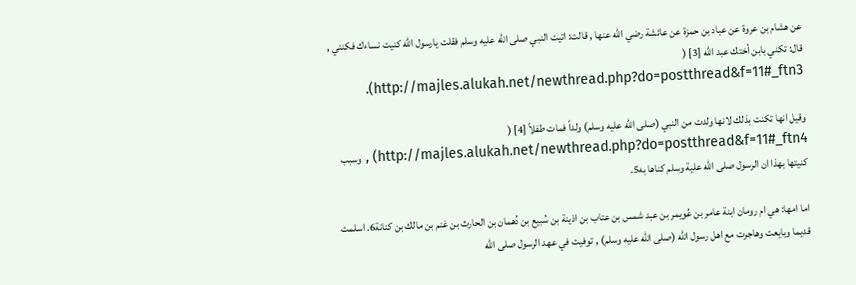عن هشام بن عروة عن عباد بن حمزة عن عائشة رضي الله عنها , قالت: اتيت النبي صلى الله عليه وسلم فقلت يارسول الله كنيت نساءك فكنني , قال: تكني بابن أختك عبد الله [3] ( http://majles.alukah.net/newthread.php?do=postthread&f=11#_ftn3).

وقيل انها تكنت بذلك لانها ولدت من النبي (صلى الله عليه وسلم) ولداً فمات طفلاً [4] ( http://majles.alukah.net/newthread.php?do=postthread&f=11#_ftn4) , وسبب كنيتها بهذا ان الرسول صلى الله علية وسلم كناها به5.

اما امها: هي ام رومان ابنة عامر بن عُويمر بن عبد شمس بن عتاب بن اذينة بن سُبيع بن دُهمان بن الحارث بن غنم بن مالك بن كنانة6. اسلمت قديما وبايعت وهاجرت مع اهل رسول الله (صلى الله عليه وسلم) , توفيت في عهد الرسول صلى الله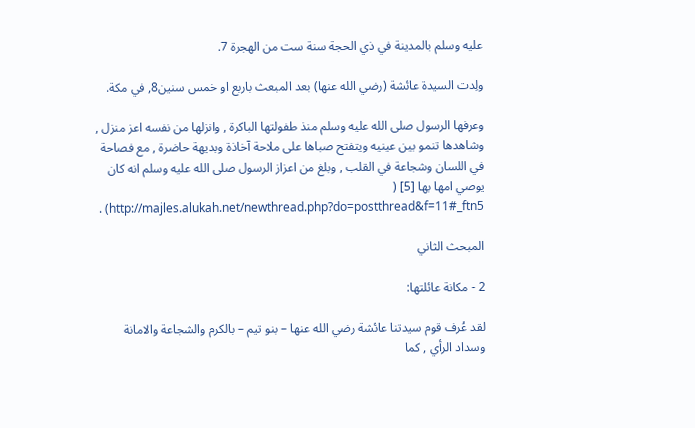عليه وسلم بالمدينة في ذي الحجة سنة ست من الهجرة 7.

ولِدت السيدة عائشة (رضي الله عنها) بعد المبعث باربع او خمس سنين8, في مكة.

وعرفها الرسول صلى الله عليه وسلم منذ طفولتها الباكرة , وانزلها من نفسه اعز منزل , وشاهدها تنمو بين عينيه ويتفتح صباها على ملاحة آخاذة وبديهة حاضرة , مع فصاحة في اللسان وشجاعة في القلب , وبلغ من اعزاز الرسول صلى الله عليه وسلم انه كان يوصي امها بها [5] ( http://majles.alukah.net/newthread.php?do=postthread&f=11#_ftn5) .

المبحث الثاني

2 - مكانة عائلتها:

لقد عُرف قوم سيدتنا عائشة رضي الله عنها – بنو تيم – بالكرم والشجاعة والامانة وسداد الرأي , كما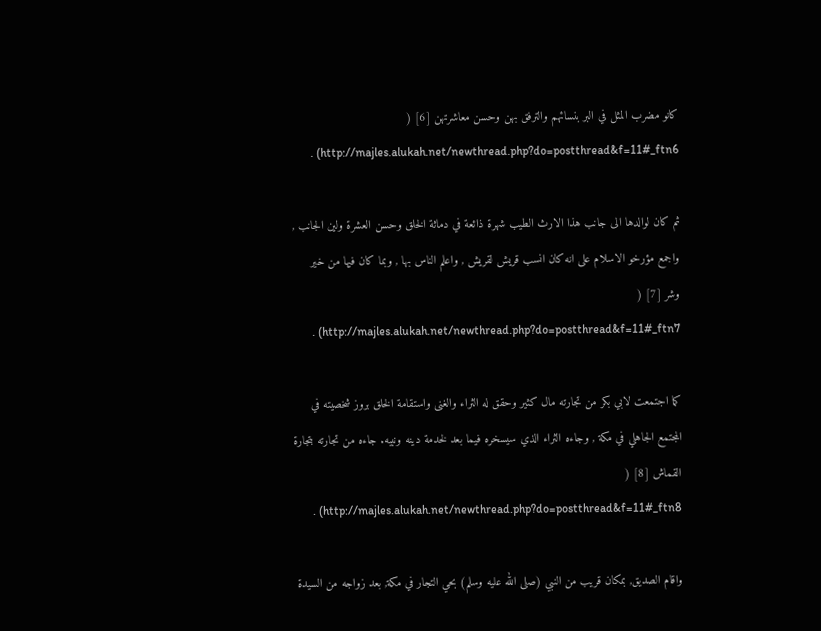كانو مضرب المثل في البر بنسائهم والترفق بهن وحسن معاشرتهن [6] ( http://majles.alukah.net/newthread.php?do=postthread&f=11#_ftn6) .

ثم كان لوالدها الى جانب هذا الارث الطيب شهرة ذائعة في دماثة الخلق وحسن العشرة ولين الجانب , واجمع مؤرخو الاسلام على انه كان انسب قريش لقريش , واعلم الناس بها , وبما كان فيها من خير وشر [7] ( http://majles.alukah.net/newthread.php?do=postthread&f=11#_ftn7) .

كما اجتمعت لابي بكر من تجارته مال كثير وحقق له الثراء والغنى واستقامة الخلق بروز شخصيته في المجتمع الجاهلي في مكة , وجاءه الثراء الذي سيسخره فيما بعد لخدمة دينه ونبيه. جاءه من تجارته بتجارة القماش [8] ( http://majles.alukah.net/newthread.php?do=postthread&f=11#_ftn8) .

واقام الصديق, بمكان قريب من النبي (صلى الله عليه وسلم) بحي التجار في مكة, بعد زواجه من السيدة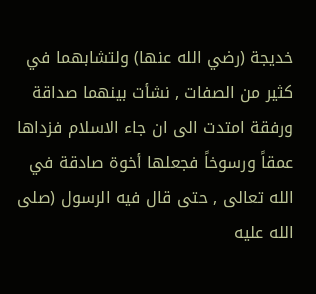خديجة (رضي الله عنها) ولتشابهما في كثير من الصفات , نشأت بينهما صداقة ورفقة امتدت الى ان جاء الاسلام فزداها عمقاً ورسوخاً فجعلها أخوة صادقة في الله تعالى , حتى قال فيه الرسول (صلى الله عليه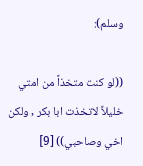وسلم):

((لو كنت متخذاً من امتي خليلاً لاتخذت ابا بكر , ولكن اخي وصاحبي)) [9]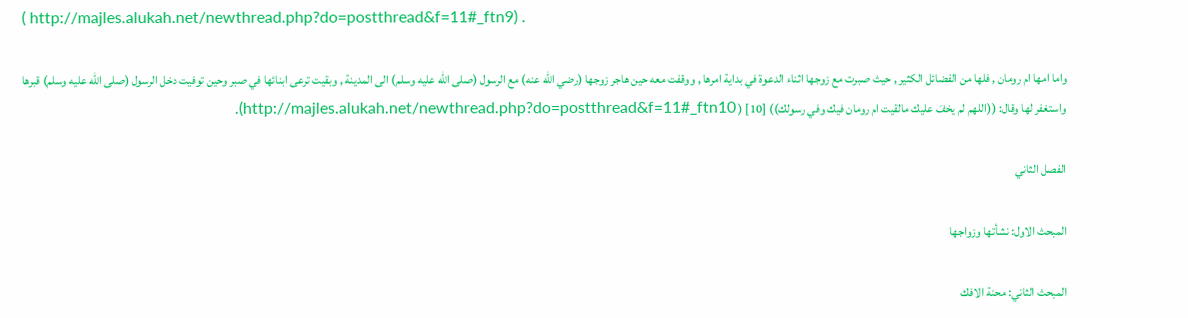( http://majles.alukah.net/newthread.php?do=postthread&f=11#_ftn9) .

واما امها ام رومان , فلها من الفضائل الكثير , حيث صبرت مع زوجها اثناء الدعوة في بداية امرها , ووقفت معه حين هاجر زوجها (رضي الله عنه) مع الرسول (صلى الله عليه وسلم) الى المدينة , وبقيت ترعى ابنائها في صبر وحين توفيت دخل الرسول (صلى الله عليه وسلم) قبرها واستغفر لها وقال: ((اللهم لم يخفَ عليك مالقيت ام رومان فيك وفي رسولك)) [10] ( http://majles.alukah.net/newthread.php?do=postthread&f=11#_ftn10).

الفصل الثاني

المبحث الاول: نشأتها وزواجها

المبحث الثاني: محنة الافك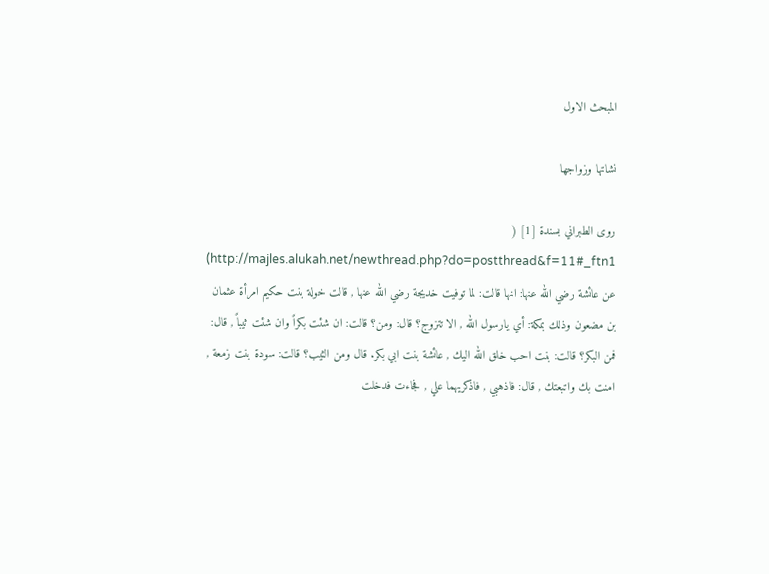المبحث الاول

نشاتها وزواجها

روى الطبراني بسندة [1] ( http://majles.alukah.net/newthread.php?do=postthread&f=11#_ftn1) عن عائشة رضي الله عنها: انها قالت: لما توفيت خديجة رضي الله عنها , قالت خولة بنت حكيم امرأة عثمان بن مضعون وذلك بمكة: أي يارسول الله , الا تتزوج؟ قال: ومن؟ قالت: ان شئت بكراً وان شئت ثيباً , قال: فمن البكر؟ قالت: بنت احب خلق الله اليك , عائشة بنت ابي بكر. قال ومن الثيب؟ قالت: سودة بنت زمعة , امنت بك واتبعتك , قال: فاذهبي , فاذكريهما علي , فجاءت فدخلت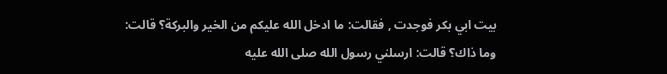بيت ابي بكر فوجدت , فقالت: ما ادخل الله عليكم من الخير والبركة؟ قالت: وما ذاك؟ قالت: ارسلني رسول الله صلى الله عليه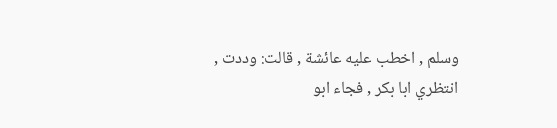وسلم , اخطب عليه عائشة , قالت: وددت , انتظري ابا بكر , فجاء ابو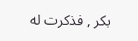بكر , فذكرت له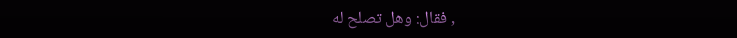, فقال: وهل تصلح له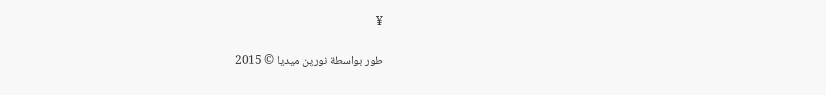¥

طور بواسطة نورين ميديا © 2015